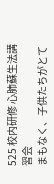525 校内研修 心肺蘇生法講習会
まもなく、子供たちがとて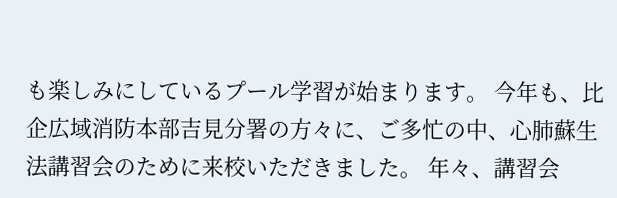も楽しみにしているプール学習が始まります。 今年も、比企広域消防本部吉見分署の方々に、ご多忙の中、心肺蘇生法講習会のために来校いただきました。 年々、講習会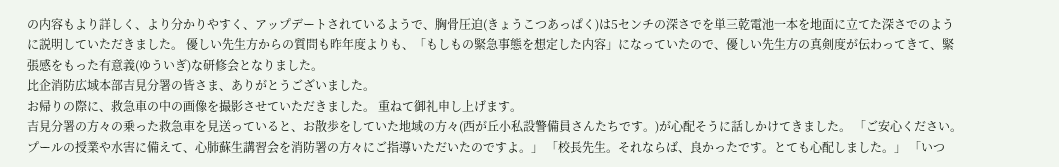の内容もより詳しく、より分かりやすく、アップデートされているようで、胸骨圧迫(きょうこつあっぱく)は5センチの深さでを単三乾電池一本を地面に立てた深さでのように説明していただきました。 優しい先生方からの質問も昨年度よりも、「もしもの緊急事態を想定した内容」になっていたので、優しい先生方の真剣度が伝わってきて、緊張感をもった有意義(ゆういぎ)な研修会となりました。
比企消防広域本部吉見分署の皆さま、ありがとうございました。
お帰りの際に、救急車の中の画像を撮影させていただきました。 重ねて御礼申し上げます。
吉見分署の方々の乗った救急車を見送っていると、お散歩をしていた地域の方々(西が丘小私設警備員さんたちです。)が心配そうに話しかけてきました。 「ご安心ください。プールの授業や水害に備えて、心肺蘇生講習会を消防署の方々にご指導いただいたのですよ。」 「校長先生。それならば、良かったです。とても心配しました。」 「いつ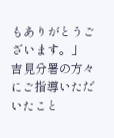もありがとうございます。」
吉見分署の方々にご指導いただいたこと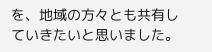を、地域の方々とも共有していきたいと思いました。